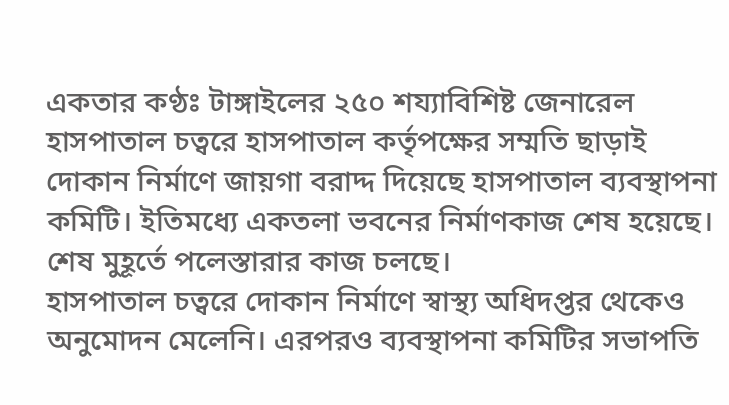একতার কণ্ঠঃ টাঙ্গাইলের ২৫০ শয্যাবিশিষ্ট জেনারেল হাসপাতাল চত্বরে হাসপাতাল কর্তৃপক্ষের সম্মতি ছাড়াই দোকান নির্মাণে জায়গা বরাদ্দ দিয়েছে হাসপাতাল ব্যবস্থাপনা কমিটি। ইতিমধ্যে একতলা ভবনের নির্মাণকাজ শেষ হয়েছে। শেষ মুহূর্তে পলেস্তারার কাজ চলছে।
হাসপাতাল চত্বরে দোকান নির্মাণে স্বাস্থ্য অধিদপ্তর থেকেও অনুমোদন মেলেনি। এরপরও ব্যবস্থাপনা কমিটির সভাপতি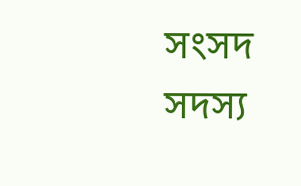সংসদ সদস্য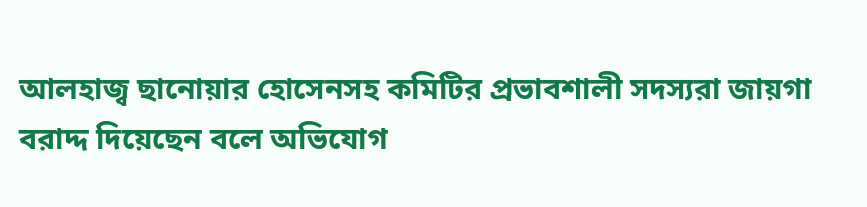আলহাজ্ব ছানোয়ার হোসেনসহ কমিটির প্রভাবশালী সদস্যরা জায়গা বরাদ্দ দিয়েছেন বলে অভিযোগ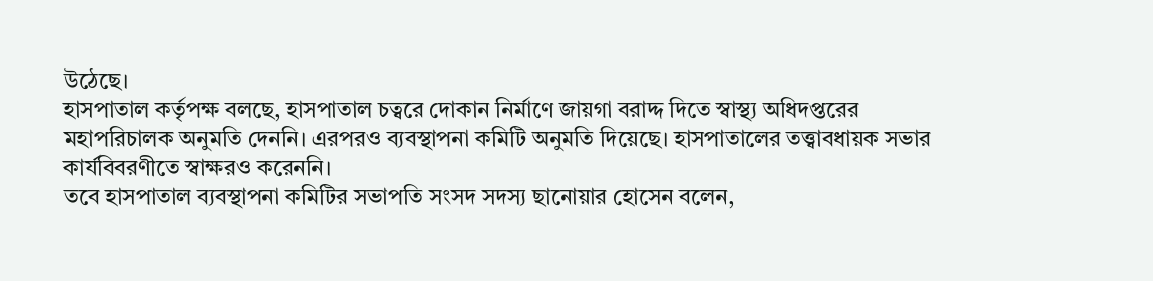উঠেছে।
হাসপাতাল কর্তৃপক্ষ বলছে, হাসপাতাল চত্বরে দোকান নির্মাণে জায়গা বরাদ্দ দিতে স্বাস্থ্য অধিদপ্তরের মহাপরিচালক অনুমতি দেননি। এরপরও ব্যবস্থাপনা কমিটি অনুমতি দিয়েছে। হাসপাতালের তত্ত্বাবধায়ক সভার কার্যবিবরণীতে স্বাক্ষরও করেননি।
তবে হাসপাতাল ব্যবস্থাপনা কমিটির সভাপতি সংসদ সদস্য ছানোয়ার হোসেন বলেন,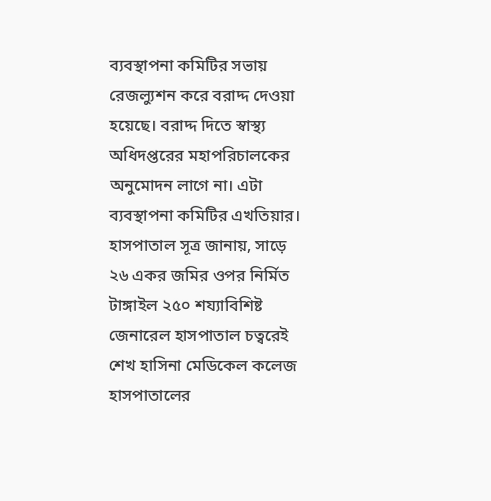ব্যবস্থাপনা কমিটির সভায় রেজল্যুশন করে বরাদ্দ দেওয়া হয়েছে। বরাদ্দ দিতে স্বাস্থ্য অধিদপ্তরের মহাপরিচালকের অনুমোদন লাগে না। এটা ব্যবস্থাপনা কমিটির এখতিয়ার।
হাসপাতাল সূত্র জানায়, সাড়ে ২৬ একর জমির ওপর নির্মিত টাঙ্গাইল ২৫০ শয্যাবিশিষ্ট জেনারেল হাসপাতাল চত্বরেই শেখ হাসিনা মেডিকেল কলেজ হাসপাতালের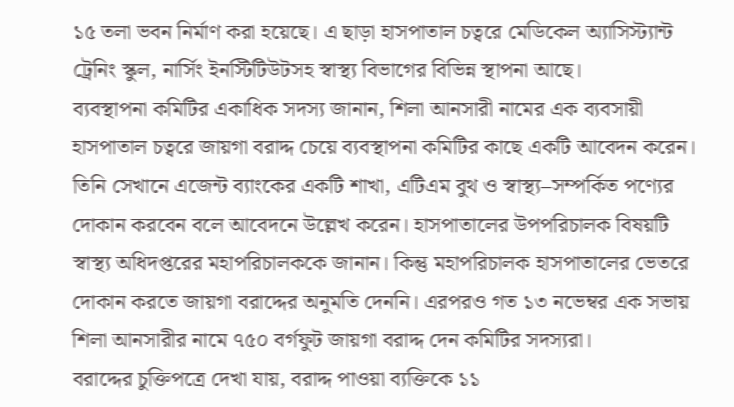১৫ তলা ভবন নির্মাণ করা হয়েছে। এ ছাড়া হাসপাতাল চত্বরে মেডিকেল অ্যাসিস্ট্যান্ট ট্রেনিং স্কুল, নার্সিং ইনস্টিটিউটসহ স্বাস্থ্য বিভাগের বিভিন্ন স্থাপনা আছে।
ব্যবস্থাপনা কমিটির একাধিক সদস্য জানান, শিলা আনসারী নামের এক ব্যবসায়ী হাসপাতাল চত্বরে জায়গা বরাদ্দ চেয়ে ব্যবস্থাপনা কমিটির কাছে একটি আবেদন করেন। তিনি সেখানে এজেন্ট ব্যাংকের একটি শাখা, এটিএম বুথ ও স্বাস্থ্য–সম্পর্কিত পণ্যের দোকান করবেন বলে আবেদনে উল্লেখ করেন। হাসপাতালের উপপরিচালক বিষয়টি স্বাস্থ্য অধিদপ্তরের মহাপরিচালককে জানান। কিন্তু মহাপরিচালক হাসপাতালের ভেতরে দোকান করতে জায়গা বরাদ্দের অনুমতি দেননি। এরপরও গত ১৩ নভেম্বর এক সভায় শিলা আনসারীর নামে ৭৫০ বর্গফুট জায়গা বরাদ্দ দেন কমিটির সদস্যরা।
বরাদ্দের চুক্তিপত্রে দেখা যায়, বরাদ্দ পাওয়া ব্যক্তিকে ১১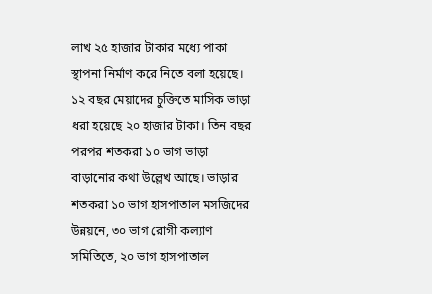লাখ ২৫ হাজার টাকার মধ্যে পাকা স্থাপনা নির্মাণ করে নিতে বলা হয়েছে। ১২ বছর মেয়াদের চুক্তিতে মাসিক ভাড়া ধরা হয়েছে ২০ হাজার টাকা। তিন বছর পরপর শতকরা ১০ ভাগ ভাড়া বাড়ানোর কথা উল্লেখ আছে। ভাড়ার শতকরা ১০ ভাগ হাসপাতাল মসজিদের উন্নয়নে, ৩০ ভাগ রোগী কল্যাণ সমিতিতে, ২০ ভাগ হাসপাতাল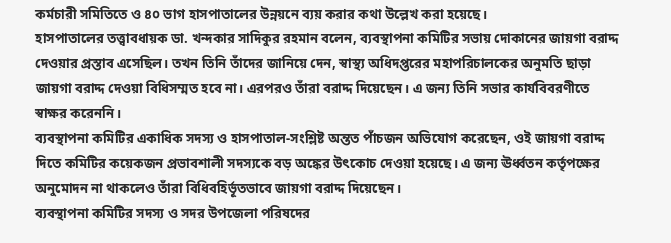কর্মচারী সমিতিতে ও ৪০ ভাগ হাসপাতালের উন্নয়নে ব্যয় করার কথা উল্লেখ করা হয়েছে।
হাসপাতালের তত্ত্বাবধায়ক ডা. খন্দকার সাদিকুর রহমান বলেন, ব্যবস্থাপনা কমিটির সভায় দোকানের জায়গা বরাদ্দ দেওয়ার প্রস্তাব এসেছিল। তখন তিনি তাঁদের জানিয়ে দেন, স্বাস্থ্য অধিদপ্তরের মহাপরিচালকের অনুমতি ছাড়া জায়গা বরাদ্দ দেওয়া বিধিসম্মত হবে না। এরপরও তাঁরা বরাদ্দ দিয়েছেন। এ জন্য তিনি সভার কার্যবিবরণীতে স্বাক্ষর করেননি।
ব্যবস্থাপনা কমিটির একাধিক সদস্য ও হাসপাতাল-সংশ্লিষ্ট অন্তত পাঁচজন অভিযোগ করেছেন, ওই জায়গা বরাদ্দ দিতে কমিটির কয়েকজন প্রভাবশালী সদস্যকে বড় অঙ্কের উৎকোচ দেওয়া হয়েছে। এ জন্য ঊর্ধ্বতন কর্তৃপক্ষের অনুমোদন না থাকলেও তাঁরা বিধিবহির্ভূতভাবে জায়গা বরাদ্দ দিয়েছেন।
ব্যবস্থাপনা কমিটির সদস্য ও সদর উপজেলা পরিষদের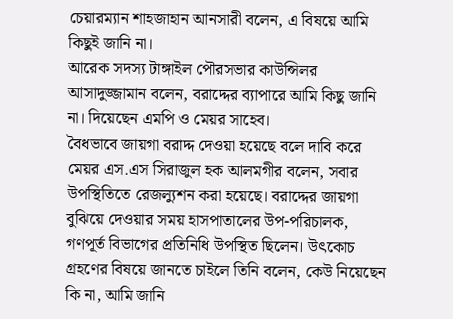চেয়ারম্যান শাহজাহান আনসারী বলেন, এ বিষয়ে আমি কিছুই জানি না।
আরেক সদস্য টাঙ্গাইল পৌরসভার কাউন্সিলর আসাদুজ্জামান বলেন, বরাদ্দের ব্যাপারে আমি কিছু জানি না। দিয়েছেন এমপি ও মেয়র সাহেব।
বৈধভাবে জায়গা বরাদ্দ দেওয়া হয়েছে বলে দাবি করে মেয়র এস.এস সিরাজুল হক আলমগীর বলেন, সবার উপস্থিতিতে রেজল্যুশন করা হয়েছে। বরাদ্দের জায়গা বুঝিয়ে দেওয়ার সময় হাসপাতালের উপ-পরিচালক, গণপূর্ত বিভাগের প্রতিনিধি উপস্থিত ছিলেন। উৎকোচ গ্রহণের বিষয়ে জানতে চাইলে তিনি বলেন, কেউ নিয়েছেন কি না, আমি জানি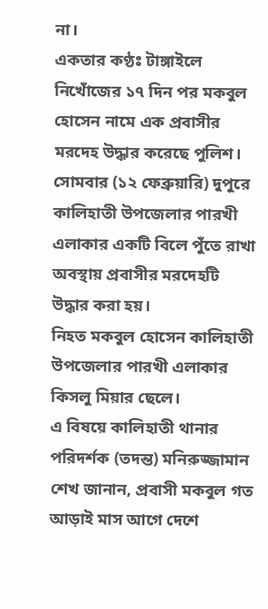না।
একতার কণ্ঠঃ টাঙ্গাইলে নিখোঁজের ১৭ দিন পর মকবুল হোসেন নামে এক প্রবাসীর মরদেহ উদ্ধার করেছে পুলিশ।
সোমবার (১২ ফেব্রুয়ারি) দুপুরে কালিহাতী উপজেলার পারখী এলাকার একটি বিলে পুঁতে রাখা অবস্থায় প্রবাসীর মরদেহটি উদ্ধার করা হয়।
নিহত মকবুল হোসেন কালিহাতী উপজেলার পারখী এলাকার কিসলু মিয়ার ছেলে।
এ বিষয়ে কালিহাতী থানার পরিদর্শক (তদন্ত) মনিরুজ্জামান শেখ জানান, প্রবাসী মকবুল গত আড়াই মাস আগে দেশে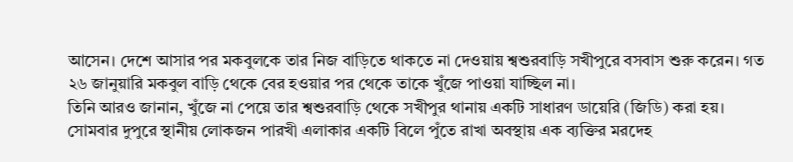আসেন। দেশে আসার পর মকবুলকে তার নিজ বাড়িতে থাকতে না দেওয়ায় শ্বশুরবাড়ি সখীপুরে বসবাস শুরু করেন। গত ২৬ জানুয়ারি মকবুল বাড়ি থেকে বের হওয়ার পর থেকে তাকে খুঁজে পাওয়া যাচ্ছিল না।
তিনি আরও জানান, খুঁজে না পেয়ে তার শ্বশুরবাড়ি থেকে সখীপুর থানায় একটি সাধারণ ডায়েরি (জিডি) করা হয়। সোমবার দুপুরে স্থানীয় লোকজন পারখী এলাকার একটি বিলে পুঁতে রাখা অবস্থায় এক ব্যক্তির মরদেহ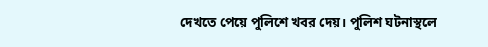দেখতে পেয়ে পুলিশে খবর দেয়। পুলিশ ঘটনাস্থলে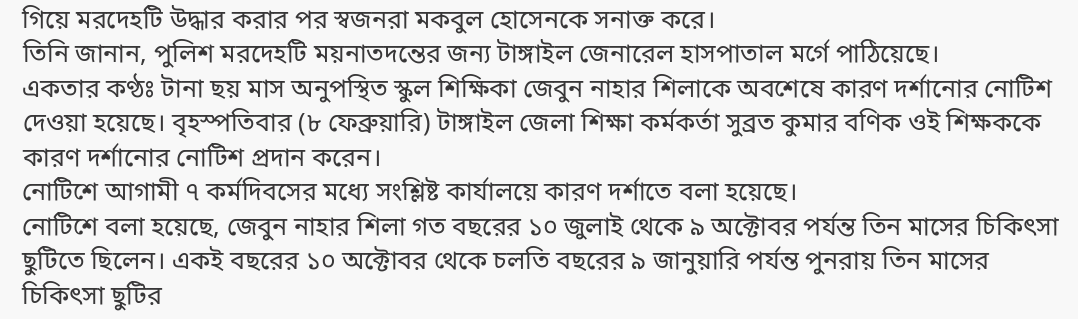গিয়ে মরদেহটি উদ্ধার করার পর স্বজনরা মকবুল হোসেনকে সনাক্ত করে।
তিনি জানান, পুলিশ মরদেহটি ময়নাতদন্তের জন্য টাঙ্গাইল জেনারেল হাসপাতাল মর্গে পাঠিয়েছে।
একতার কণ্ঠঃ টানা ছয় মাস অনুপস্থিত স্কুল শিক্ষিকা জেবুন নাহার শিলাকে অবশেষে কারণ দর্শানোর নোটিশ দেওয়া হয়েছে। বৃহস্পতিবার (৮ ফেব্রুয়ারি) টাঙ্গাইল জেলা শিক্ষা কর্মকর্তা সুব্রত কুমার বণিক ওই শিক্ষককে কারণ দর্শানোর নোটিশ প্রদান করেন।
নোটিশে আগামী ৭ কর্মদিবসের মধ্যে সংশ্লিষ্ট কার্যালয়ে কারণ দর্শাতে বলা হয়েছে।
নোটিশে বলা হয়েছে, জেবুন নাহার শিলা গত বছরের ১০ জুলাই থেকে ৯ অক্টোবর পর্যন্ত তিন মাসের চিকিৎসা ছুটিতে ছিলেন। একই বছরের ১০ অক্টোবর থেকে চলতি বছরের ৯ জানুয়ারি পর্যন্ত পুনরায় তিন মাসের চিকিৎসা ছুটির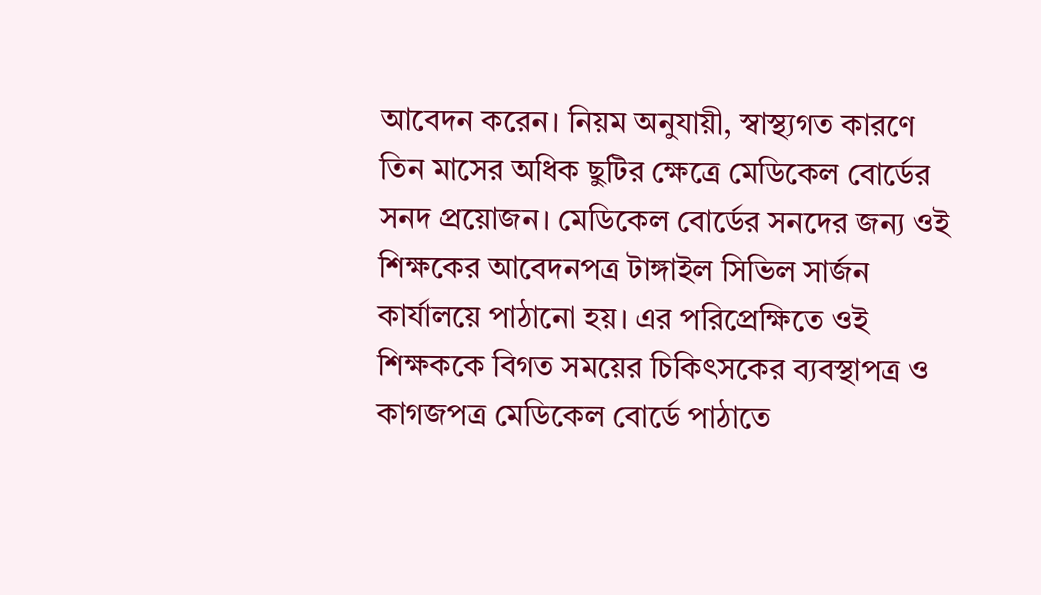আবেদন করেন। নিয়ম অনুযায়ী, স্বাস্থ্যগত কারণে তিন মাসের অধিক ছুটির ক্ষেত্রে মেডিকেল বোর্ডের সনদ প্রয়োজন। মেডিকেল বোর্ডের সনদের জন্য ওই শিক্ষকের আবেদনপত্র টাঙ্গাইল সিভিল সার্জন কার্যালয়ে পাঠানো হয়। এর পরিপ্রেক্ষিতে ওই শিক্ষককে বিগত সময়ের চিকিৎসকের ব্যবস্থাপত্র ও কাগজপত্র মেডিকেল বোর্ডে পাঠাতে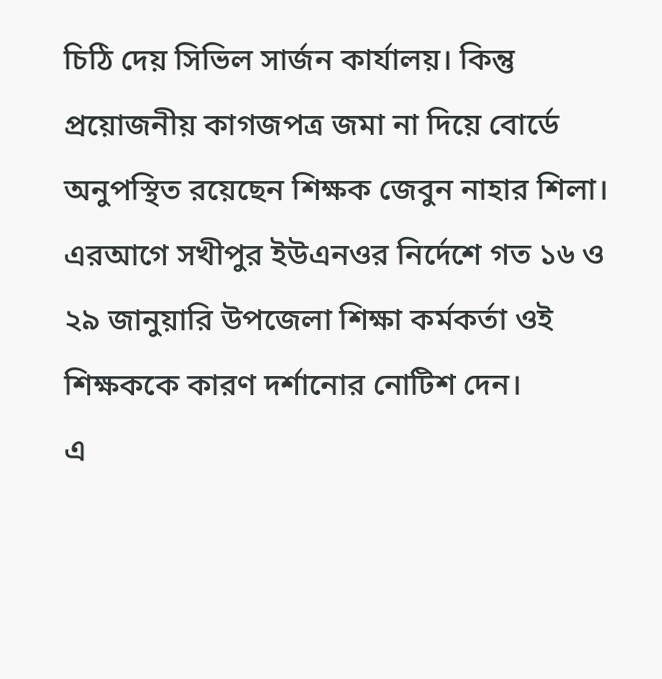চিঠি দেয় সিভিল সার্জন কার্যালয়। কিন্তু প্রয়োজনীয় কাগজপত্র জমা না দিয়ে বোর্ডে অনুপস্থিত রয়েছেন শিক্ষক জেবুন নাহার শিলা।
এরআগে সখীপুর ইউএনওর নির্দেশে গত ১৬ ও ২৯ জানুয়ারি উপজেলা শিক্ষা কর্মকর্তা ওই শিক্ষককে কারণ দর্শানোর নোটিশ দেন।
এ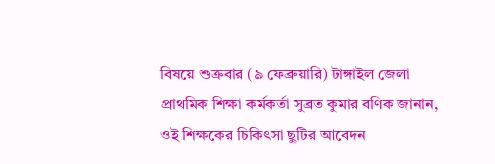বিষয়ে শুক্রবার (৯ ফেব্রুয়ারি) টাঙ্গাইল জেলা প্রাথমিক শিক্ষা কর্মকর্তা সুব্রত কুমার বণিক জানান, ওই শিক্ষকের চিকিৎসা ছুটির আবেদন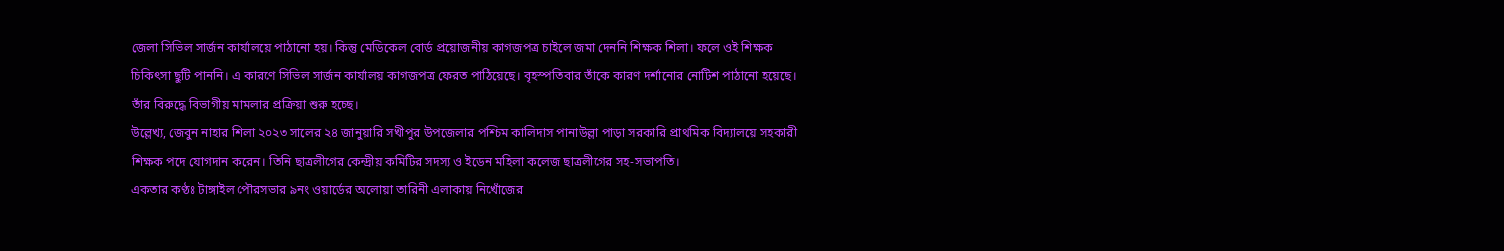জেলা সিভিল সার্জন কার্যালয়ে পাঠানো হয়। কিন্তু মেডিকেল বোর্ড প্রয়োজনীয় কাগজপত্র চাইলে জমা দেননি শিক্ষক শিলা। ফলে ওই শিক্ষক চিকিৎসা ছুটি পাননি। এ কারণে সিভিল সার্জন কার্যালয় কাগজপত্র ফেরত পাঠিয়েছে। বৃহস্পতিবার তাঁকে কারণ দর্শানোর নোটিশ পাঠানো হয়েছে। তাঁর বিরুদ্ধে বিভাগীয় মামলার প্রক্রিয়া শুরু হচ্ছে।
উল্লেখ্য, জেবুন নাহার শিলা ২০২৩ সালের ২৪ জানুয়ারি সখীপুর উপজেলার পশ্চিম কালিদাস পানাউল্লা পাড়া সরকারি প্রাথমিক বিদ্যালয়ে সহকারী শিক্ষক পদে যোগদান করেন। তিনি ছাত্রলীগের কেন্দ্রীয় কমিটির সদস্য ও ইডেন মহিলা কলেজ ছাত্রলীগের সহ-সভাপতি।
একতার কণ্ঠঃ টাঙ্গাইল পৌরসভার ৯নং ওয়ার্ডের অলোয়া তারিনী এলাকায় নিখোঁজের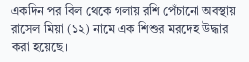একদিন পর বিল থেকে গলায় রশি পেঁচানো অবস্থায় রাসেল মিয়া (১২) নামে এক শিশুর মরদেহ উদ্ধার করা হয়েছে।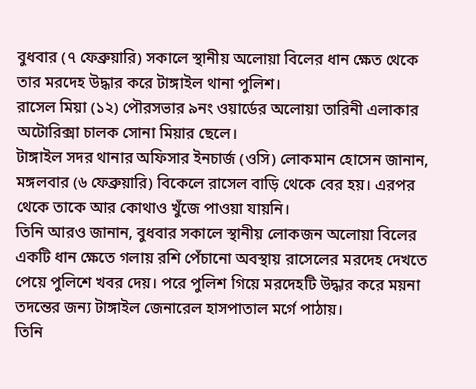বুধবার (৭ ফেব্রুয়ারি) সকালে স্থানীয় অলোয়া বিলের ধান ক্ষেত থেকে তার মরদেহ উদ্ধার করে টাঙ্গাইল থানা পুলিশ।
রাসেল মিয়া (১২) পৌরসভার ৯নং ওয়ার্ডের অলোয়া তারিনী এলাকার অটোরিক্সা চালক সোনা মিয়ার ছেলে।
টাঙ্গাইল সদর থানার অফিসার ইনচার্জ (ওসি) লোকমান হোসেন জানান, মঙ্গলবার (৬ ফেব্রুয়ারি) বিকেলে রাসেল বাড়ি থেকে বের হয়। এরপর থেকে তাকে আর কোথাও খুঁজে পাওয়া যায়নি।
তিনি আরও জানান, বুধবার সকালে স্থানীয় লোকজন অলোয়া বিলের একটি ধান ক্ষেতে গলায় রশি পেঁচানো অবস্থায় রাসেলের মরদেহ দেখতে পেয়ে পুলিশে খবর দেয়। পরে পুলিশ গিয়ে মরদেহটি উদ্ধার করে ময়না তদন্তের জন্য টাঙ্গাইল জেনারেল হাসপাতাল মর্গে পাঠায়।
তিনি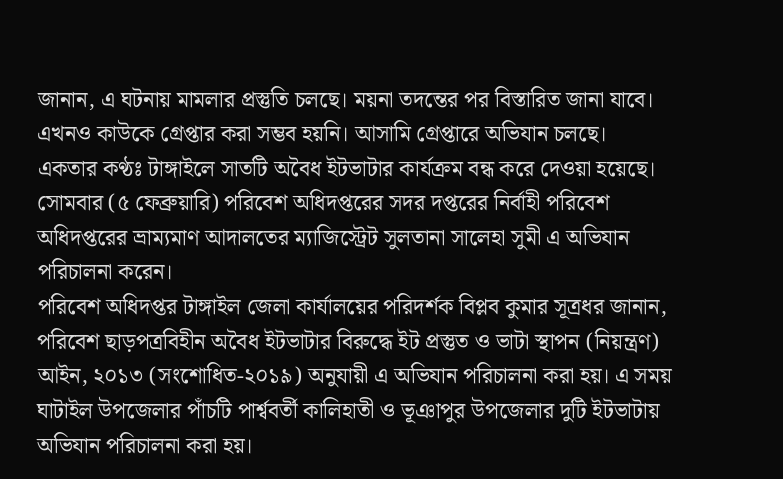জানান, এ ঘটনায় মামলার প্রস্তুতি চলছে। ময়না তদন্তের পর বিস্তারিত জানা যাবে। এখনও কাউকে গ্রেপ্তার করা সম্ভব হয়নি। আসামি গ্রেপ্তারে অভিযান চলছে।
একতার কণ্ঠঃ টাঙ্গাইলে সাতটি অবৈধ ইটভাটার কার্যক্রম বন্ধ করে দেওয়া হয়েছে। সোমবার (৫ ফেব্রুয়ারি) পরিবেশ অধিদপ্তরের সদর দপ্তরের নির্বাহী পরিবেশ অধিদপ্তরের ভ্রাম্যমাণ আদালতের ম্যাজিস্ট্রেট সুলতানা সালেহা সুমী এ অভিযান পরিচালনা করেন।
পরিবেশ অধিদপ্তর টাঙ্গাইল জেলা কার্যালয়ের পরিদর্শক বিপ্লব কুমার সূত্রধর জানান, পরিবেশ ছাড়পত্রবিহীন অবৈধ ইটভাটার বিরুদ্ধে ইট প্রস্তুত ও ভাটা স্থাপন (নিয়ন্ত্রণ) আইন, ২০১৩ (সংশোধিত-২০১৯) অনুযায়ী এ অভিযান পরিচালনা করা হয়। এ সময় ঘাটাইল উপজেলার পাঁচটি পার্শ্ববর্তী কালিহাতী ও ভূঞাপুর উপজেলার দুটি ইটভাটায় অভিযান পরিচালনা করা হয়।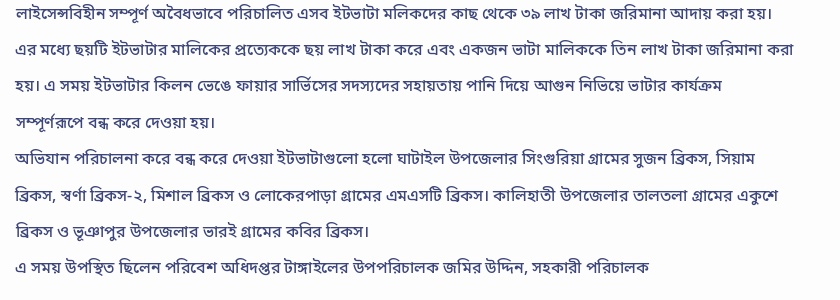লাইসেন্সবিহীন সম্পূর্ণ অবৈধভাবে পরিচালিত এসব ইটভাটা মলিকদের কাছ থেকে ৩৯ লাখ টাকা জরিমানা আদায় করা হয়। এর মধ্যে ছয়টি ইটভাটার মালিকের প্রত্যেককে ছয় লাখ টাকা করে এবং একজন ভাটা মালিককে তিন লাখ টাকা জরিমানা করা হয়। এ সময় ইটভাটার কিলন ভেঙে ফায়ার সার্ভিসের সদস্যদের সহায়তায় পানি দিয়ে আগুন নিভিয়ে ভাটার কার্যক্রম সম্পূর্ণরূপে বন্ধ করে দেওয়া হয়।
অভিযান পরিচালনা করে বন্ধ করে দেওয়া ইটভাটাগুলো হলো ঘাটাইল উপজেলার সিংগুরিয়া গ্রামের সুজন ব্রিকস, সিয়াম ব্রিকস, স্বর্ণা ব্রিকস-২, মিশাল ব্রিকস ও লোকেরপাড়া গ্রামের এমএসটি ব্রিকস। কালিহাতী উপজেলার তালতলা গ্রামের একুশে ব্রিকস ও ভূঞাপুর উপজেলার ভারই গ্রামের কবির ব্রিকস।
এ সময় উপস্থিত ছিলেন পরিবেশ অধিদপ্তর টাঙ্গাইলের উপপরিচালক জমির উদ্দিন, সহকারী পরিচালক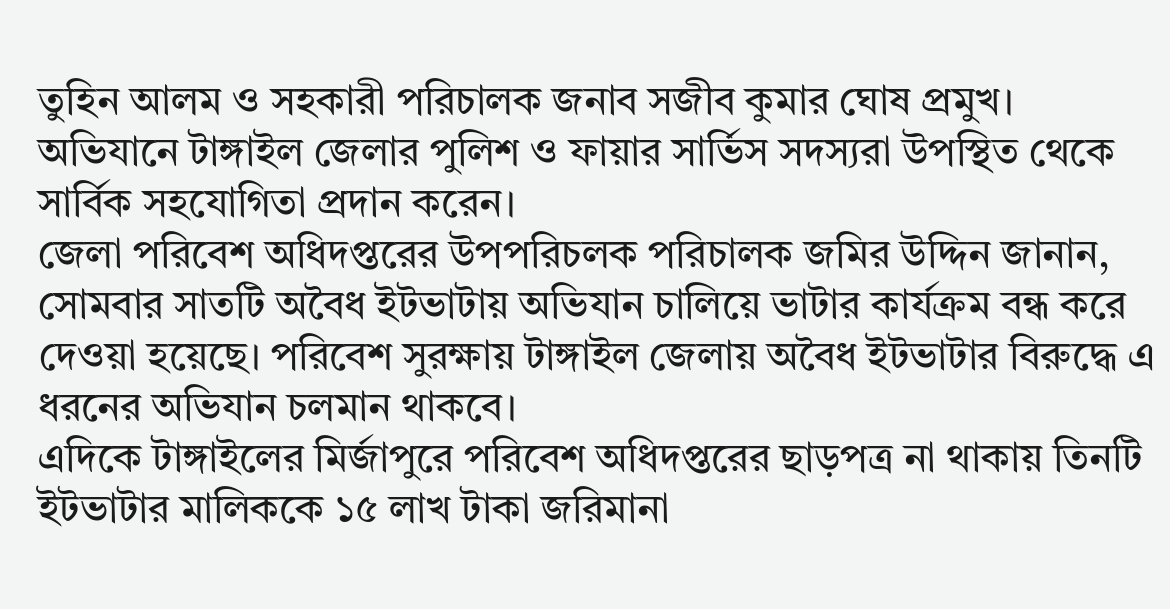তুহিন আলম ও সহকারী পরিচালক জনাব সজীব কুমার ঘোষ প্রমুখ।
অভিযানে টাঙ্গাইল জেলার পুলিশ ও ফায়ার সার্ভিস সদস্যরা উপস্থিত থেকে সার্বিক সহযোগিতা প্রদান করেন।
জেলা পরিবেশ অধিদপ্তরের উপপরিচলক পরিচালক জমির উদ্দিন জানান, সোমবার সাতটি অবৈধ ইটভাটায় অভিযান চালিয়ে ভাটার কার্যক্রম বন্ধ করে দেওয়া হয়েছে। পরিবেশ সুরক্ষায় টাঙ্গাইল জেলায় অবৈধ ইটভাটার বিরুদ্ধে এ ধরনের অভিযান চলমান থাকবে।
এদিকে টাঙ্গাইলের মির্জাপুরে পরিবেশ অধিদপ্তরের ছাড়পত্র না থাকায় তিনটি ইটভাটার মালিককে ১৫ লাখ টাকা জরিমানা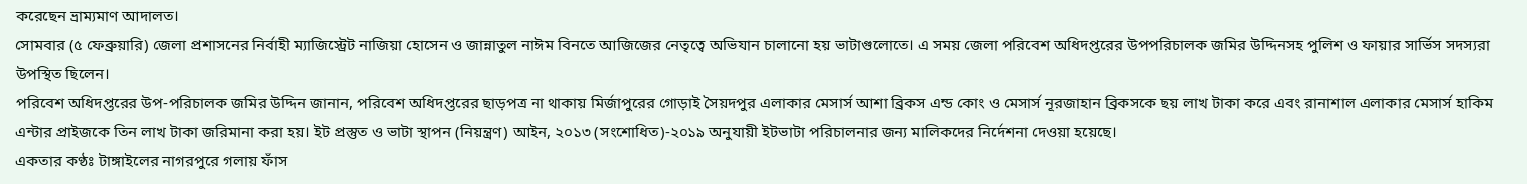করেছেন ভ্রাম্যমাণ আদালত।
সোমবার (৫ ফেব্রুয়ারি) জেলা প্রশাসনের নির্বাহী ম্যাজিস্ট্রেট নাজিয়া হোসেন ও জান্নাতুল নাঈম বিনতে আজিজের নেতৃত্বে অভিযান চালানো হয় ভাটাগুলোতে। এ সময় জেলা পরিবেশ অধিদপ্তরের উপপরিচালক জমির উদ্দিনসহ পুলিশ ও ফায়ার সার্ভিস সদস্যরা উপস্থিত ছিলেন।
পরিবেশ অধিদপ্তরের উপ-পরিচালক জমির উদ্দিন জানান, পরিবেশ অধিদপ্তরের ছাড়পত্র না থাকায় মির্জাপুরের গোড়াই সৈয়দপুর এলাকার মেসার্স আশা ব্রিকস এন্ড কোং ও মেসার্স নূরজাহান ব্রিকসকে ছয় লাখ টাকা করে এবং রানাশাল এলাকার মেসার্স হাকিম এন্টার প্রাইজকে তিন লাখ টাকা জরিমানা করা হয়। ইট প্রস্তুত ও ভাটা স্থাপন (নিয়ন্ত্রণ) আইন, ২০১৩ (সংশোধিত)-২০১৯ অনুযায়ী ইটভাটা পরিচালনার জন্য মালিকদের নির্দেশনা দেওয়া হয়েছে।
একতার কণ্ঠঃ টাঙ্গাইলের নাগরপুরে গলায় ফাঁস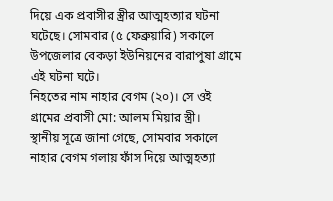দিয়ে এক প্রবাসীর স্ত্রীর আত্মহত্যার ঘটনা ঘটেছে। সোমবার (৫ ফেব্রুয়ারি) সকালে উপজেলার বেকড়া ইউনিয়নের বারাপুষা গ্রামে এই ঘটনা ঘটে।
নিহতের নাম নাহার বেগম (২০)। সে ওই গ্রামের প্রবাসী মো: আলম মিয়ার স্ত্রী।
স্থানীয় সূত্রে জানা গেছে, সোমবার সকালে নাহার বেগম গলায় ফাঁস দিয়ে আত্মহত্যা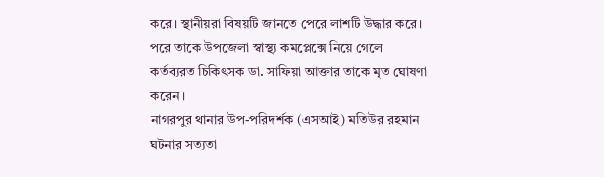করে। স্থানীয়রা বিষয়টি জানতে পেরে লাশটি উদ্ধার করে। পরে তাকে উপজেলা স্বাস্থ্য কমপ্লেক্সে নিয়ে গেলে কর্তব্যরত চিকিৎসক ডা. সাফিয়া আক্তার তাকে মৃত ঘোষণা করেন।
নাগরপুর থানার উপ-পরিদর্শক (এসআই) মতিউর রহমান ঘটনার সত্যতা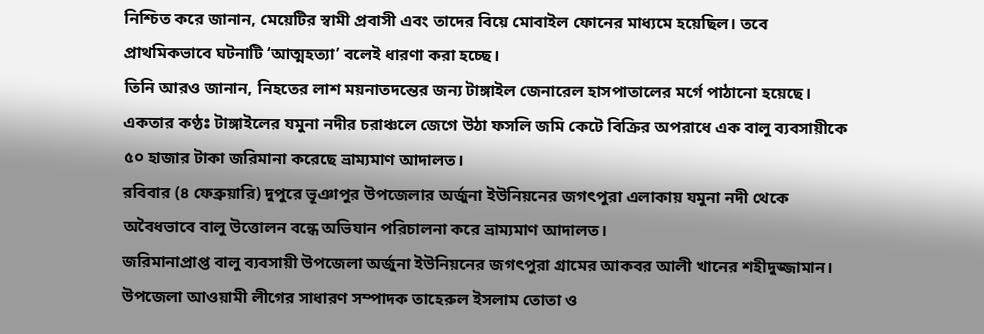নিশ্চিত করে জানান, মেয়েটির স্বামী প্রবাসী এবং তাদের বিয়ে মোবাইল ফোনের মাধ্যমে হয়েছিল। তবে প্রাথমিকভাবে ঘটনাটি ‘আত্মহত্যা’ বলেই ধারণা করা হচ্ছে।
তিনি আরও জানান, নিহতের লাশ ময়নাতদন্তের জন্য টাঙ্গাইল জেনারেল হাসপাতালের মর্গে পাঠানো হয়েছে।
একতার কণ্ঠঃ টাঙ্গাইলের যমুনা নদীর চরাঞ্চলে জেগে উঠা ফসলি জমি কেটে বিক্রির অপরাধে এক বালু ব্যবসায়ীকে ৫০ হাজার টাকা জরিমানা করেছে ভ্রাম্যমাণ আদালত।
রবিবার (৪ ফেব্রুয়ারি) দুপুরে ভূঞাপুর উপজেলার অর্জুনা ইউনিয়নের জগৎপুরা এলাকায় যমুনা নদী থেকে অবৈধভাবে বালু উত্তোলন বন্ধে অভিযান পরিচালনা করে ভ্রাম্যমাণ আদালত।
জরিমানাপ্রাপ্ত বালু ব্যবসায়ী উপজেলা অর্জুনা ইউনিয়নের জগৎপুরা গ্রামের আকবর আলী খানের শহীদুজ্জামান।
উপজেলা আওয়ামী লীগের সাধারণ সম্পাদক তাহেরুল ইসলাম তোতা ও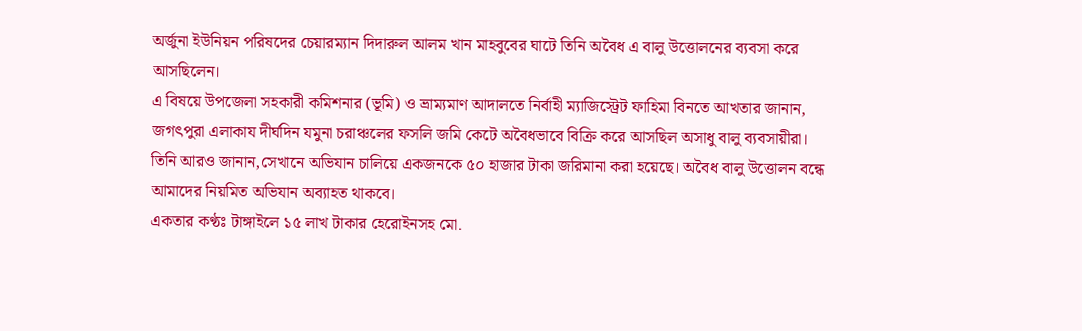অর্জুনা ইউনিয়ন পরিষদের চেয়ারম্যান দিদারুল আলম খান মাহবুবের ঘাটে তিনি অবৈধ এ বালু উত্তোলনের ব্যবসা করে আসছিলেন।
এ বিষয়ে উপজেলা সহকারী কমিশনার (ভূমি) ও ভ্রাম্যমাণ আদালতে নির্বাহী ম্যাজিস্ট্রেট ফাহিমা বিনতে আখতার জানান, জগৎপুরা এলাকায দীর্ঘদিন যমুনা চরাঞ্চলের ফসলি জমি কেটে অবৈধভাবে বিক্রি করে আসছিল অসাধু বালু ব্যবসায়ীরা।
তিনি আরও জানান,সেখানে অভিযান চালিয়ে একজনকে ৫০ হাজার টাকা জরিমানা করা হয়েছে। অবৈধ বালু উত্তোলন বন্ধে আমাদের নিয়মিত অভিযান অব্যাহত থাকবে।
একতার কণ্ঠঃ টাঙ্গাইলে ১৫ লাখ টাকার হেরোইনসহ মো.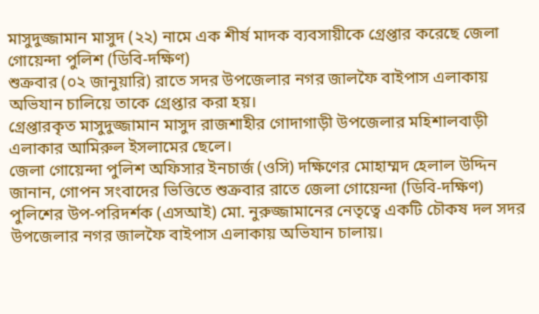মাসুদুজ্জামান মাসুদ (২২) নামে এক শীর্ষ মাদক ব্যবসায়ীকে গ্রেপ্তার করেছে জেলা গোয়েন্দা পুলিশ (ডিবি-দক্ষিণ)
শুক্রবার (০২ জানুয়ারি) রাতে সদর উপজেলার নগর জালফৈ বাইপাস এলাকায় অভিযান চালিয়ে তাকে গ্রেপ্তার করা হয়।
গ্রেপ্তারকৃত মাসুদুজ্জামান মাসুদ রাজশাহীর গোদাগাড়ী উপজেলার মহিশালবাড়ী এলাকার আমিরুল ইসলামের ছেলে।
জেলা গোয়েন্দা পুলিশ অফিসার ইনচার্জ (ওসি) দক্ষিণের মোহাম্মদ হেলাল উদ্দিন জানান, গোপন সংবাদের ভিত্তিতে শুক্রবার রাতে জেলা গোয়েন্দা (ডিবি-দক্ষিণ) পুলিশের উপ-পরিদর্শক (এসআই) মো. নুরুজ্জামানের নেতৃত্বে একটি চৌকষ দল সদর উপজেলার নগর জালফৈ বাইপাস এলাকায় অভিযান চালায়।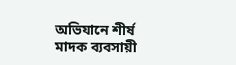অভিযানে শীর্ষ মাদক ব্যবসায়ী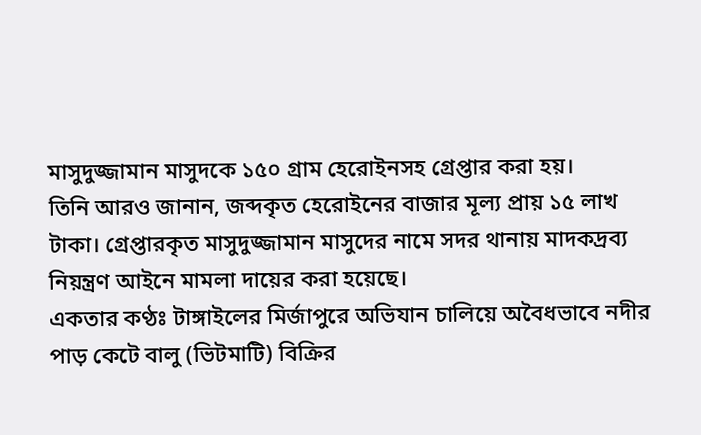মাসুদুজ্জামান মাসুদকে ১৫০ গ্রাম হেরোইনসহ গ্রেপ্তার করা হয়।
তিনি আরও জানান, জব্দকৃত হেরোইনের বাজার মূল্য প্রায় ১৫ লাখ টাকা। গ্রেপ্তারকৃত মাসুদুজ্জামান মাসুদের নামে সদর থানায় মাদকদ্রব্য নিয়ন্ত্রণ আইনে মামলা দায়ের করা হয়েছে।
একতার কণ্ঠঃ টাঙ্গাইলের মির্জাপুরে অভিযান চালিয়ে অবৈধভাবে নদীর পাড় কেটে বালু (ভিটমাটি) বিক্রির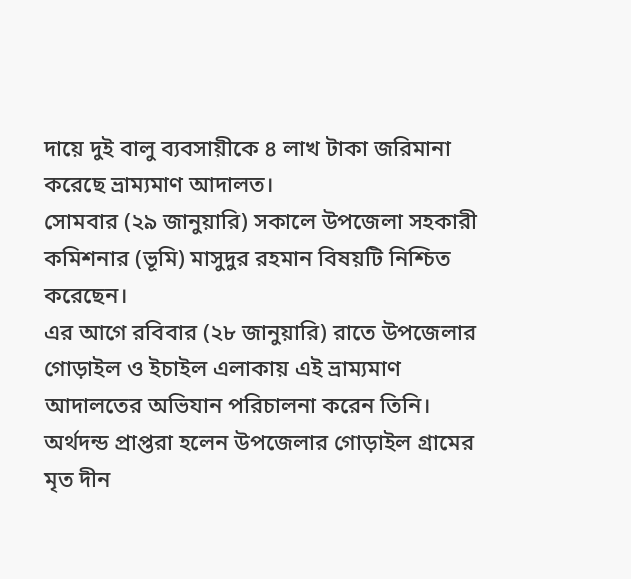দায়ে দুই বালু ব্যবসায়ীকে ৪ লাখ টাকা জরিমানা করেছে ভ্রাম্যমাণ আদালত।
সোমবার (২৯ জানুয়ারি) সকালে উপজেলা সহকারী কমিশনার (ভূমি) মাসুদুর রহমান বিষয়টি নিশ্চিত করেছেন।
এর আগে রবিবার (২৮ জানুয়ারি) রাতে উপজেলার গোড়াইল ও ইচাইল এলাকায় এই ভ্রাম্যমাণ আদালতের অভিযান পরিচালনা করেন তিনি।
অর্থদন্ড প্রাপ্তরা হলেন উপজেলার গোড়াইল গ্রামের মৃত দীন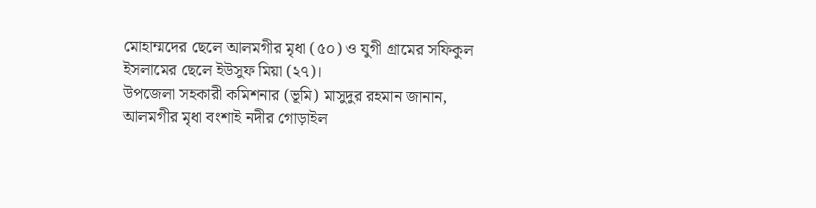মোহাম্মদের ছেলে আলমগীর মৃধা (৫০) ও যুগী গ্রামের সফিকুল ইসলামের ছেলে ইউসুফ মিয়া (২৭)।
উপজেলা সহকারী কমিশনার (ভূমি) মাসুদুর রহমান জানান, আলমগীর মৃধা বংশাই নদীর গোড়াইল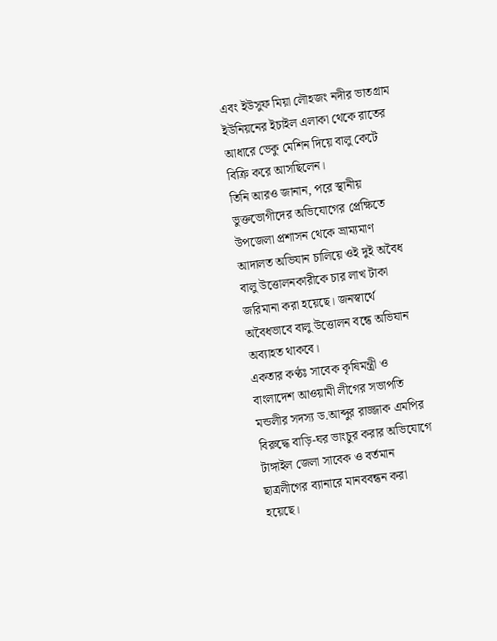এবং ইউসুফ মিয়া লৌহজং নদীর ভাতগ্রাম ইউনিয়নের ইচাইল এলাকা থেকে রাতের আধারে ভেকু মেশিন দিয়ে বালু কেটে বিক্রি করে আসছিলেন।
তিনি আরও জানান, পরে স্থানীয় ভুক্তভোগীদের অভিযোগের প্রেক্ষিতে উপজেলা প্রশাসন থেকে ভ্রাম্যমাণ আদালত অভিযান চালিয়ে ওই দুই অবৈধ বালু উত্তোলনকারীকে চার লাখ টাকা জরিমানা করা হয়েছে। জনস্বার্থে অবৈধভাবে বালু উত্তোলন বন্ধে অভিযান অব্যাহত থাকবে।
একতার কণ্ঠঃ সাবেক কৃষিমন্ত্রী ও বাংলাদেশ আওয়ামী লীগের সভাপতি মন্ডলীর সদস্য ড.আব্দুর রাজ্জাক এমপির বিরুদ্ধে বাড়ি-ঘর ভাংচুর করার অভিযোগে টাঙ্গাইল জেলা সাবেক ও বর্তমান ছাত্রলীগের ব্যানারে মানববন্ধন করা হয়েছে।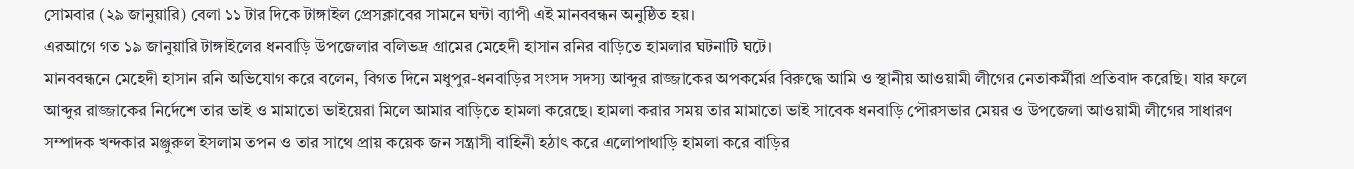সোমবার (২৯ জানুয়ারি) বেলা ১১ টার দিকে টাঙ্গাইল প্রেসক্লাবের সামনে ঘন্টা ব্যাপী এই মানববন্ধন অনুষ্ঠিত হয়।
এরআগে গত ১৯ জানুয়ারি টাঙ্গাইলের ধনবাড়ি উপজেলার বলিভদ্র গ্রামের মেহেদী হাসান রনির বাড়িতে হামলার ঘটনাটি ঘটে।
মানববন্ধনে মেহেদী হাসান রনি অভিযোগ করে বলেন, বিগত দিনে মধুপুর-ধনবাড়ির সংসদ সদস্য আব্দুর রাজ্জাকের অপকর্মের বিরুদ্ধে আমি ও স্থানীয় আওয়ামী লীগের নেতাকর্মীরা প্রতিবাদ করেছি। যার ফলে আব্দুর রাজ্জাকের নির্দেশে তার ভাই ও মামাতো ভাইয়েরা মিলে আমার বাড়িতে হামলা করেছে। হামলা করার সময় তার মামাতো ভাই সাবেক ধনবাড়ি পৌরসভার মেয়র ও উপজেলা আওয়ামী লীগের সাধারণ সম্পাদক খন্দকার মঞ্জুরুল ইসলাম তপন ও তার সাথে প্রায় কয়েক জন সন্ত্রাসী বাহিনী হঠাৎ করে এলোপাথাড়ি হামলা করে বাড়ির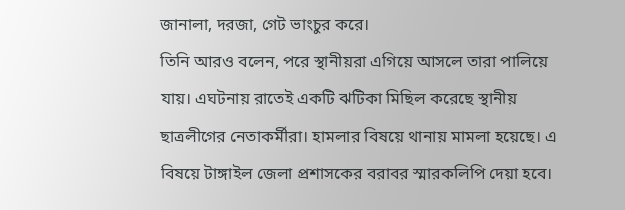জানালা, দরজা, গেট ভাংচুর করে।
তিনি আরও বলেন, পরে স্থানীয়রা এগিয়ে আসলে তারা পালিয়ে যায়। এঘটনায় রাতেই একটি ঝটিকা মিছিল করেছে স্থানীয় ছাত্রলীগের নেতাকর্মীরা। হামলার বিষয়ে থানায় মামলা হয়েছে। এ বিষয়ে টাঙ্গাইল জেলা প্রশাসকের বরাবর স্মারকলিপি দেয়া হবে।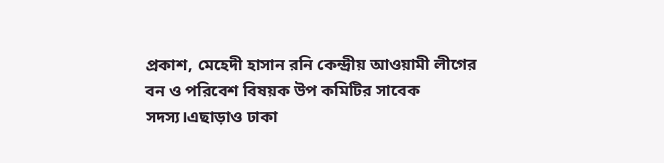প্রকাশ, মেহেদী হাসান রনি কেন্দ্রীয় আওয়ামী লীগের বন ও পরিবেশ বিষয়ক উপ কমিটির সাবেক সদস্য।এছাড়াও ঢাকা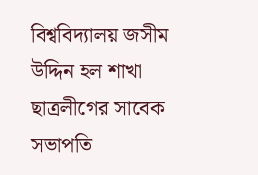বিশ্ববিদ্যালয় জসীম উদ্দিন হল শাখা ছাত্রলীগের সাবেক সভাপতি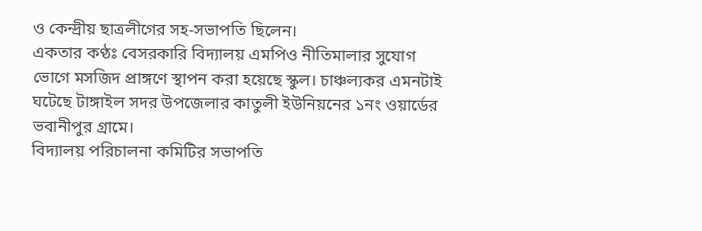ও কেন্দ্রীয় ছাত্রলীগের সহ-সভাপতি ছিলেন।
একতার কণ্ঠঃ বেসরকারি বিদ্যালয় এমপিও নীতিমালার সুযোগ ভোগে মসজিদ প্রাঙ্গণে স্থাপন করা হয়েছে স্কুল। চাঞ্চল্যকর এমনটাই ঘটেছে টাঙ্গাইল সদর উপজেলার কাতুলী ইউনিয়নের ১নং ওয়ার্ডের ভবানীপুর গ্রামে।
বিদ্যালয় পরিচালনা কমিটির সভাপতি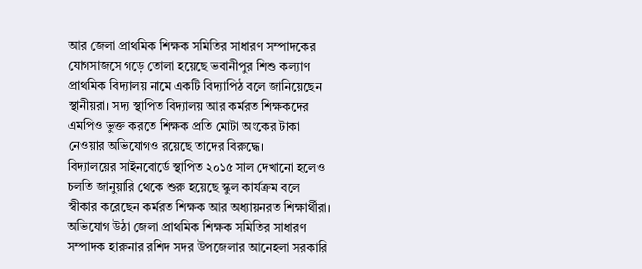আর জেলা প্রাথমিক শিক্ষক সমিতির সাধারণ সম্পাদকের যোগসাজসে গড়ে তোলা হয়েছে ভবানীপুর শিশু কল্যাণ প্রাথমিক বিদ্যালয় নামে একটি বিদ্যাপিঠ বলে জানিয়েছেন স্থানীয়রা। সদ্য স্থাপিত বিদ্যালয় আর কর্মরত শিক্ষকদের এমপিও ভুক্ত করতে শিক্ষক প্রতি মোটা অংকের টাকা নেওয়ার অভিযোগও রয়েছে তাদের বিরুদ্ধে।
বিদ্যালয়ের সাইনবোর্ডে স্থাপিত ২০১৫ সাল দেখানো হলেও চলতি জানুয়ারি থেকে শুরু হয়েছে স্কুল কার্যক্রম বলে স্বীকার করেছেন কর্মরত শিক্ষক আর অধ্যায়নরত শিক্ষার্থীরা।
অভিযোগ উঠা জেলা প্রাথমিক শিক্ষক সমিতির সাধারণ সম্পাদক হারুনার রশিদ সদর উপজেলার আনেহলা সরকারি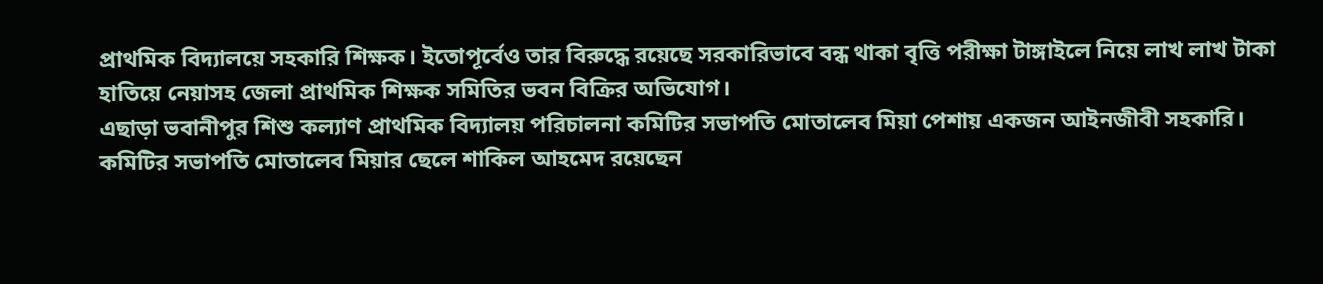প্রাথমিক বিদ্যালয়ে সহকারি শিক্ষক। ইতোপূর্বেও তার বিরুদ্ধে রয়েছে সরকারিভাবে বন্ধ থাকা বৃত্তি পরীক্ষা টাঙ্গাইলে নিয়ে লাখ লাখ টাকা হাতিয়ে নেয়াসহ জেলা প্রাথমিক শিক্ষক সমিতির ভবন বিক্রির অভিযোগ।
এছাড়া ভবানীপুর শিশু কল্যাণ প্রাথমিক বিদ্যালয় পরিচালনা কমিটির সভাপতি মোতালেব মিয়া পেশায় একজন আইনজীবী সহকারি। কমিটির সভাপতি মোতালেব মিয়ার ছেলে শাকিল আহমেদ রয়েছেন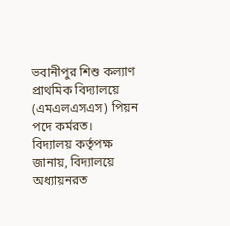ভবানীপুর শিশু কল্যাণ প্রাথমিক বিদ্যালয়ে (এমএলএসএস) পিয়ন পদে কর্মরত।
বিদ্যালয় কর্তৃপক্ষ জানায়, বিদ্যালয়ে অধ্যায়নরত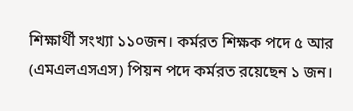শিক্ষার্থী সংখ্যা ১১০জন। কর্মরত শিক্ষক পদে ৫ আর (এমএলএসএস) পিয়ন পদে কর্মরত রয়েছেন ১ জন।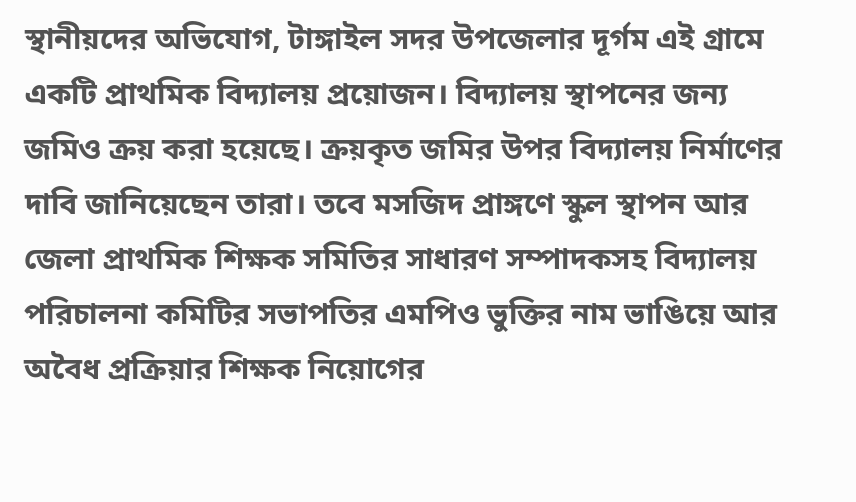স্থানীয়দের অভিযোগ, টাঙ্গাইল সদর উপজেলার দূর্গম এই গ্রামে একটি প্রাথমিক বিদ্যালয় প্রয়োজন। বিদ্যালয় স্থাপনের জন্য জমিও ক্রয় করা হয়েছে। ক্রয়কৃত জমির উপর বিদ্যালয় নির্মাণের দাবি জানিয়েছেন তারা। তবে মসজিদ প্রাঙ্গণে স্কুল স্থাপন আর জেলা প্রাথমিক শিক্ষক সমিতির সাধারণ সম্পাদকসহ বিদ্যালয় পরিচালনা কমিটির সভাপতির এমপিও ভুক্তির নাম ভাঙিয়ে আর অবৈধ প্রক্রিয়ার শিক্ষক নিয়োগের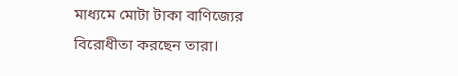মাধ্যমে মোটা টাকা বাণিজ্যের বিরোধীতা করছেন তারা।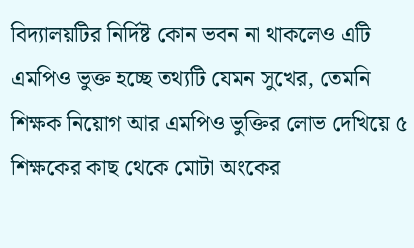বিদ্যালয়টির নির্দিষ্ট কোন ভবন না থাকলেও এটি এমপিও ভুক্ত হচ্ছে তথ্যটি যেমন সুখের, তেমনি শিক্ষক নিয়োগ আর এমপিও ভুক্তির লোভ দেখিয়ে ৫ শিক্ষকের কাছ থেকে মোটা অংকের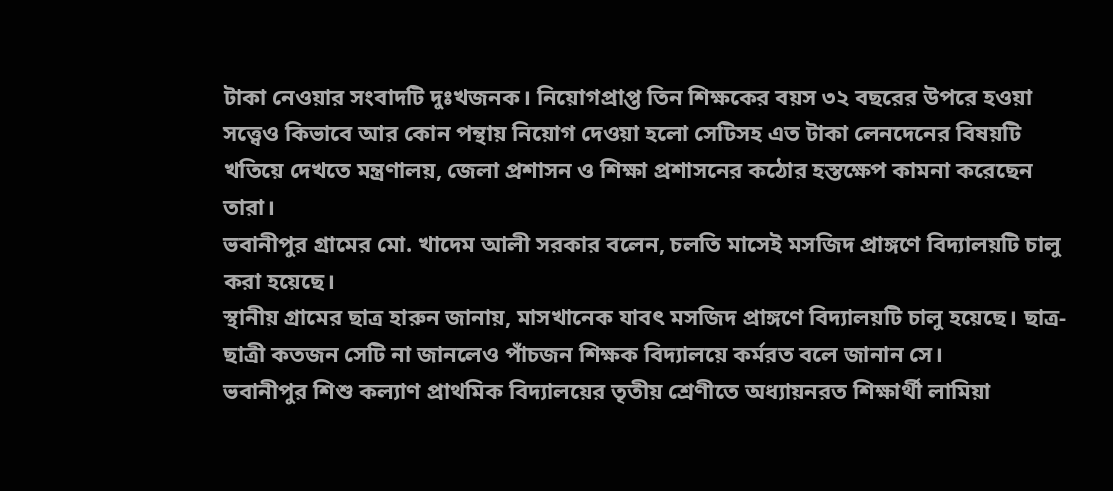টাকা নেওয়ার সংবাদটি দুঃখজনক। নিয়োগপ্রাপ্ত তিন শিক্ষকের বয়স ৩২ বছরের উপরে হওয়া সত্ত্বেও কিভাবে আর কোন পন্থায় নিয়োগ দেওয়া হলো সেটিসহ এত টাকা লেনদেনের বিষয়টি খতিয়ে দেখতে মন্ত্রণালয়, জেলা প্রশাসন ও শিক্ষা প্রশাসনের কঠোর হস্তক্ষেপ কামনা করেছেন তারা।
ভবানীপুর গ্রামের মো. খাদেম আলী সরকার বলেন, চলতি মাসেই মসজিদ প্রাঙ্গণে বিদ্যালয়টি চালু করা হয়েছে।
স্থানীয় গ্রামের ছাত্র হারুন জানায়, মাসখানেক যাবৎ মসজিদ প্রাঙ্গণে বিদ্যালয়টি চালু হয়েছে। ছাত্র-ছাত্রী কতজন সেটি না জানলেও পাঁচজন শিক্ষক বিদ্যালয়ে কর্মরত বলে জানান সে।
ভবানীপুর শিশু কল্যাণ প্রাথমিক বিদ্যালয়ের তৃতীয় শ্রেণীতে অধ্যায়নরত শিক্ষার্থী লামিয়া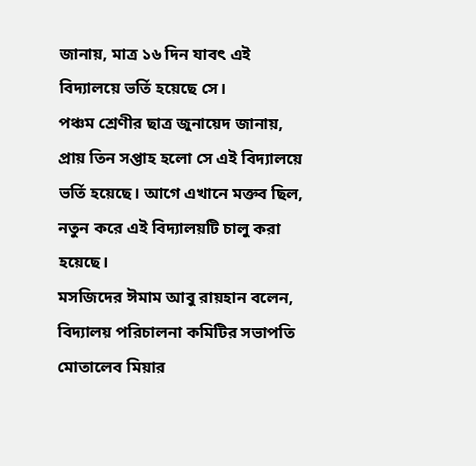জানায়, মাত্র ১৬ দিন যাবৎ এই বিদ্যালয়ে ভর্তি হয়েছে সে।
পঞ্চম শ্রেণীর ছাত্র জুনায়েদ জানায়, প্রায় তিন সপ্তাহ হলো সে এই বিদ্যালয়ে ভর্তি হয়েছে। আগে এখানে মক্তব ছিল, নতুন করে এই বিদ্যালয়টি চালু করা হয়েছে।
মসজিদের ঈমাম আবু রায়হান বলেন, বিদ্যালয় পরিচালনা কমিটির সভাপতি মোতালেব মিয়ার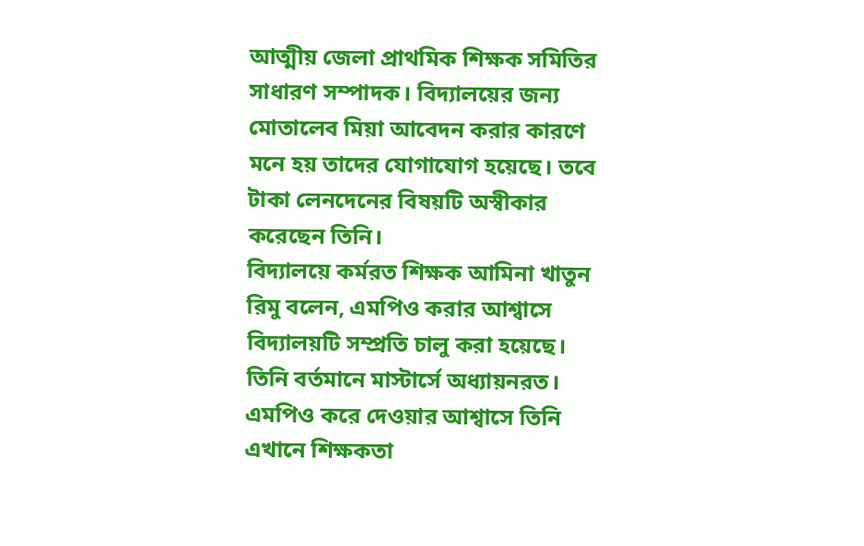আত্মীয় জেলা প্রাথমিক শিক্ষক সমিতির সাধারণ সম্পাদক। বিদ্যালয়ের জন্য মোতালেব মিয়া আবেদন করার কারণে মনে হয় তাদের যোগাযোগ হয়েছে। তবে টাকা লেনদেনের বিষয়টি অস্বীকার করেছেন তিনি।
বিদ্যালয়ে কর্মরত শিক্ষক আমিনা খাতুন রিমু বলেন, এমপিও করার আশ্বাসে বিদ্যালয়টি সম্প্রতি চালু করা হয়েছে। তিনি বর্তমানে মাস্টার্সে অধ্যায়নরত। এমপিও করে দেওয়ার আশ্বাসে তিনি এখানে শিক্ষকতা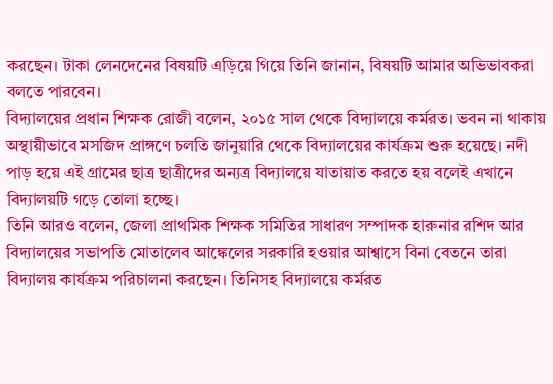করছেন। টাকা লেনদেনের বিষয়টি এড়িয়ে গিয়ে তিনি জানান, বিষয়টি আমার অভিভাবকরা বলতে পারবেন।
বিদ্যালয়ের প্রধান শিক্ষক রোজী বলেন, ২০১৫ সাল থেকে বিদ্যালয়ে কর্মরত। ভবন না থাকায় অস্থায়ীভাবে মসজিদ প্রাঙ্গণে চলতি জানুয়ারি থেকে বিদ্যালয়ের কার্যক্রম শুরু হয়েছে। নদী পাড় হয়ে এই গ্রামের ছাত্র ছাত্রীদের অন্যত্র বিদ্যালয়ে যাতায়াত করতে হয় বলেই এখানে বিদ্যালয়টি গড়ে তোলা হচ্ছে।
তিনি আরও বলেন, জেলা প্রাথমিক শিক্ষক সমিতির সাধারণ সম্পাদক হারুনার রশিদ আর বিদ্যালয়ের সভাপতি মোতালেব আঙ্কেলের সরকারি হওয়ার আশ্বাসে বিনা বেতনে তারা বিদ্যালয় কার্যক্রম পরিচালনা করছেন। তিনিসহ বিদ্যালয়ে কর্মরত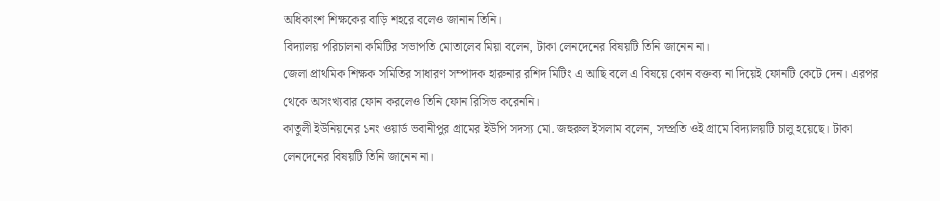অধিকাংশ শিক্ষকের বাড়ি শহরে বলেও জানান তিনি।
বিদ্যালয় পরিচালনা কমিটির সভাপতি মোতালেব মিয়া বলেন, টাকা লেনদেনের বিষয়টি তিনি জানেন না।
জেলা প্রাথমিক শিক্ষক সমিতির সাধারণ সম্পাদক হারুনার রশিদ মিটিং এ আছি বলে এ বিষয়ে কোন বক্তব্য না দিয়েই ফোনটি কেটে দেন। এরপর থেকে অসংখ্যবার ফোন করলেও তিনি ফোন রিসিভ করেননি।
কাতুলী ইউনিয়নের ১নং ওয়ার্ড ভবানীপুর গ্রামের ইউপি সদস্য মো. জহুরুল ইসলাম বলেন, সম্প্রতি ওই গ্রামে বিদ্যালয়টি চালু হয়েছে। টাকা লেনদেনের বিষয়টি তিনি জানেন না।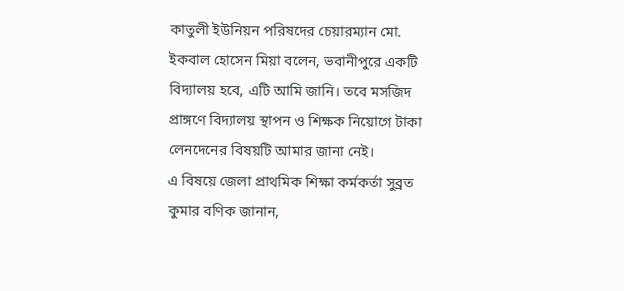কাতুলী ইউনিয়ন পরিষদের চেয়ারম্যান মো. ইকবাল হোসেন মিয়া বলেন, ভবানীপুরে একটি বিদ্যালয় হবে, এটি আমি জানি। তবে মসজিদ প্রাঙ্গণে বিদ্যালয় স্থাপন ও শিক্ষক নিয়োগে টাকা লেনদেনের বিষয়টি আমার জানা নেই।
এ বিষয়ে জেলা প্রাথমিক শিক্ষা কর্মকর্তা সুব্রত কুমার বণিক জানান,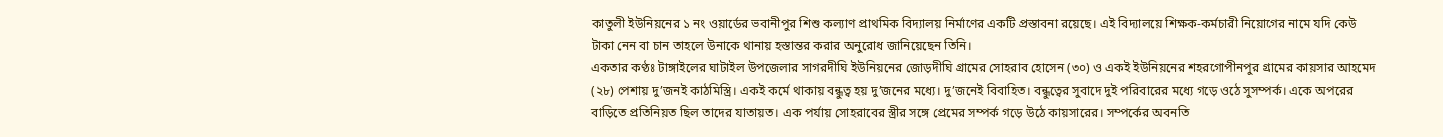কাতুলী ইউনিয়নের ১ নং ওয়ার্ডের ভবানীপুর শিশু কল্যাণ প্রাথমিক বিদ্যালয় নির্মাণের একটি প্রস্তাবনা রয়েছে। এই বিদ্যালয়ে শিক্ষক-কর্মচারী নিয়োগের নামে যদি কেউ টাকা নেন বা চান তাহলে উনাকে থানায় হস্তান্তর করার অনুরোধ জানিয়েছেন তিনি।
একতার কণ্ঠঃ টাঙ্গাইলের ঘাটাইল উপজেলার সাগরদীঘি ইউনিয়নের জোড়দীঘি গ্রামের সোহরাব হোসেন (৩০) ও একই ইউনিয়নের শহরগোপীনপুর গ্রামের কায়সার আহমেদ (২৮) পেশায় দু’জনই কাঠমিস্ত্রি। একই কর্মে থাকায় বন্ধুত্ব হয় দু’জনের মধ্যে। দু’জনেই বিবাহিত। বন্ধুত্বের সুবাদে দুই পরিবারের মধ্যে গড়ে ওঠে সুসম্পর্ক। একে অপরের বাড়িতে প্রতিনিয়ত ছিল তাদের যাতায়ত। এক পর্যায় সোহরাবের স্ত্রীর সঙ্গে প্রেমের সম্পর্ক গড়ে উঠে কায়সারের। সম্পর্কের অবনতি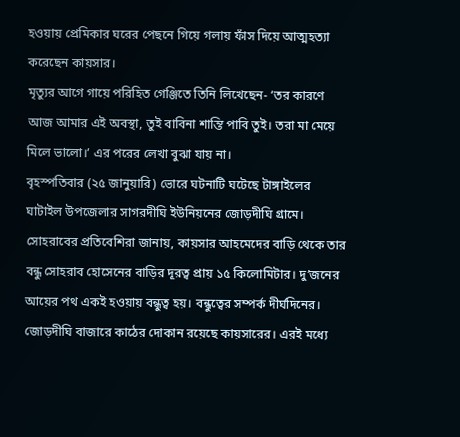হওয়ায় প্রেমিকার ঘরের পেছনে গিয়ে গলায় ফাঁস দিয়ে আত্মহত্যা করেছেন কায়সার।
মৃত্যুর আগে গায়ে পরিহিত গেঞ্জিতে তিনি লিখেছেন- ‘তর কারণে আজ আমার এই অবস্থা, তুই বাবিনা শান্তি পাবি তুই। তরা মা মেয়ে মিলে ভালো।’ এর পরের লেখা বুঝা যায় না।
বৃহস্পতিবার (২৫ জানুয়ারি) ভোরে ঘটনাটি ঘটেছে টাঙ্গাইলের ঘাটাইল উপজেলার সাগরদীঘি ইউনিয়নের জোড়দীঘি গ্রামে।
সোহরাবের প্রতিবেশিরা জানায়, কায়সার আহমেদের বাড়ি থেকে তার বন্ধু সোহরাব হোসেনের বাড়ির দূরত্ব প্রায় ১৫ কিলোমিটার। দু’জনের আয়ের পথ একই হওয়ায় বন্ধুত্ব হয়। বন্ধুত্বের সম্পর্ক দীর্ঘদিনের। জোড়দীঘি বাজারে কাঠের দোকান রয়েছে কায়সারের। এরই মধ্যে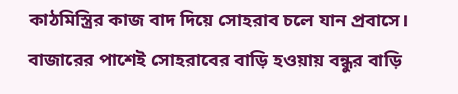কাঠমিস্ত্রির কাজ বাদ দিয়ে সোহরাব চলে যান প্রবাসে। বাজারের পাশেই সোহরাবের বাড়ি হওয়ায় বন্ধুর বাড়ি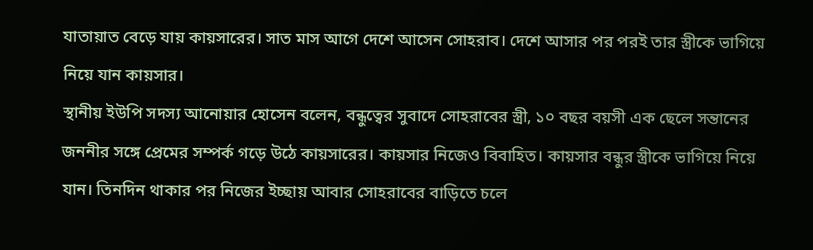যাতায়াত বেড়ে যায় কায়সারের। সাত মাস আগে দেশে আসেন সোহরাব। দেশে আসার পর পরই তার স্ত্রীকে ভাগিয়ে নিয়ে যান কায়সার।
স্থানীয় ইউপি সদস্য আনোয়ার হোসেন বলেন, বন্ধুত্বের সুবাদে সোহরাবের স্ত্রী, ১০ বছর বয়সী এক ছেলে সন্তানের জননীর সঙ্গে প্রেমের সম্পর্ক গড়ে উঠে কায়সারের। কায়সার নিজেও বিবাহিত। কায়সার বন্ধুর স্ত্রীকে ভাগিয়ে নিয়ে যান। তিনদিন থাকার পর নিজের ইচ্ছায় আবার সোহরাবের বাড়িতে চলে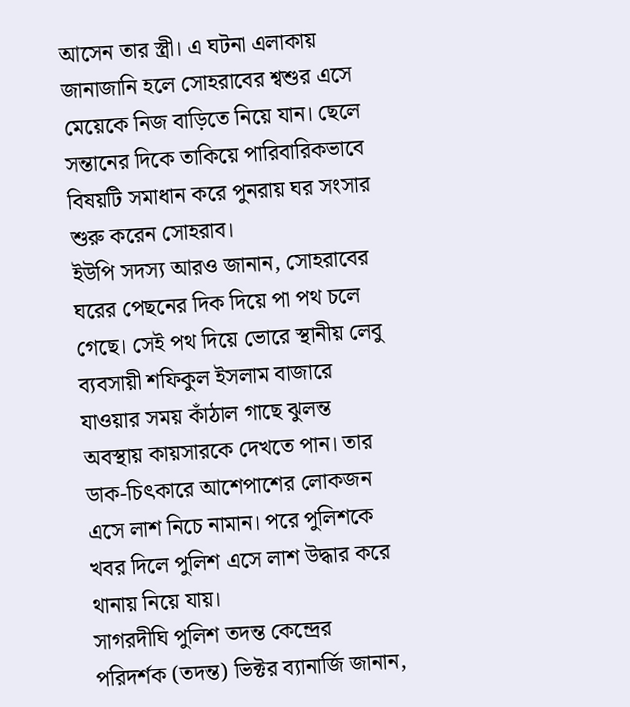আসেন তার স্ত্রী। এ ঘটনা এলাকায় জানাজানি হলে সোহরাবের শ্বশুর এসে মেয়েকে নিজ বাড়িতে নিয়ে যান। ছেলে সন্তানের দিকে তাকিয়ে পারিবারিকভাবে বিষয়টি সমাধান করে পুনরায় ঘর সংসার শুরু করেন সোহরাব।
ইউপি সদস্য আরও জানান, সোহরাবের ঘরের পেছনের দিক দিয়ে পা পথ চলে গেছে। সেই পথ দিয়ে ভোরে স্থানীয় লেবু ব্যবসায়ী শফিকুল ইসলাম বাজারে যাওয়ার সময় কাঁঠাল গাছে ঝুলন্ত অবস্থায় কায়সারকে দেখতে পান। তার ডাক-চিৎকারে আশেপাশের লোকজন এসে লাশ নিচে নামান। পরে পুলিশকে খবর দিলে পুলিশ এসে লাশ উদ্ধার করে থানায় নিয়ে যায়।
সাগরদীঘি পুলিশ তদন্ত কেন্দ্রের পরিদর্শক (তদন্ত) ভিক্টর ব্যানার্জি জানান,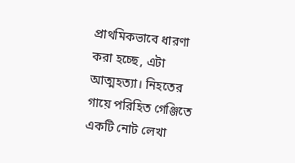প্রাথমিকভাবে ধারণা করা হচ্ছে, এটা আত্মহত্যা। নিহতের গায়ে পরিহিত গেঞ্জিতে একটি নোট লেখা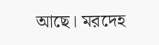আছে। মরদেহ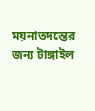ময়নাতদন্তের জন্য টাঙ্গাইল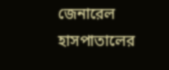জেনারেল হাসপাতালের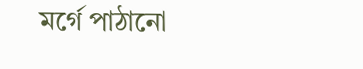মর্গে পাঠানো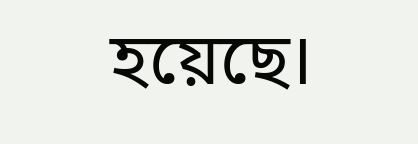হয়েছে।